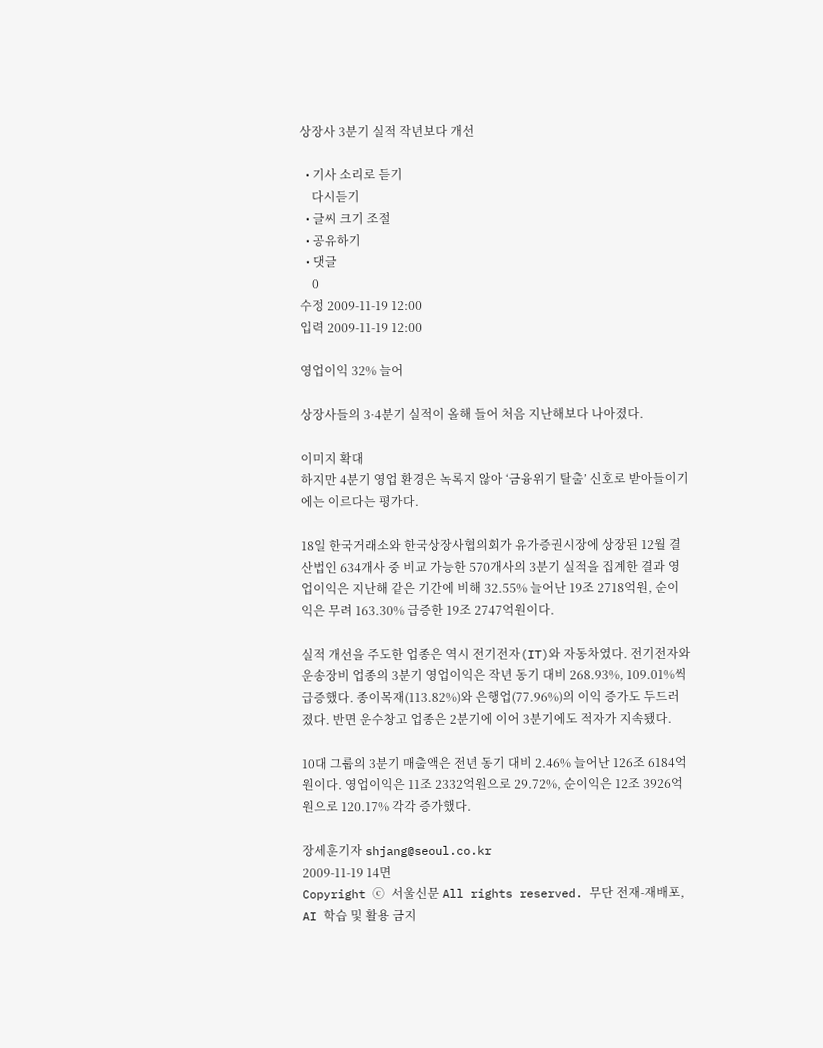상장사 3분기 실적 작년보다 개선

  • 기사 소리로 듣기
    다시듣기
  • 글씨 크기 조절
  • 공유하기
  • 댓글
    0
수정 2009-11-19 12:00
입력 2009-11-19 12:00

영업이익 32% 늘어

상장사들의 3·4분기 실적이 올해 들어 처음 지난해보다 나아졌다.

이미지 확대
하지만 4분기 영업 환경은 녹록지 않아 ‘금융위기 탈출’ 신호로 받아들이기에는 이르다는 평가다.

18일 한국거래소와 한국상장사협의회가 유가증권시장에 상장된 12월 결산법인 634개사 중 비교 가능한 570개사의 3분기 실적을 집계한 결과 영업이익은 지난해 같은 기간에 비해 32.55% 늘어난 19조 2718억원, 순이익은 무려 163.30% 급증한 19조 2747억원이다.

실적 개선을 주도한 업종은 역시 전기전자(IT)와 자동차였다. 전기전자와 운송장비 업종의 3분기 영업이익은 작년 동기 대비 268.93%, 109.01%씩 급증했다. 종이목재(113.82%)와 은행업(77.96%)의 이익 증가도 두드러졌다. 반면 운수창고 업종은 2분기에 이어 3분기에도 적자가 지속됐다.

10대 그룹의 3분기 매출액은 전년 동기 대비 2.46% 늘어난 126조 6184억원이다. 영업이익은 11조 2332억원으로 29.72%, 순이익은 12조 3926억원으로 120.17% 각각 증가했다.

장세훈기자 shjang@seoul.co.kr
2009-11-19 14면
Copyright ⓒ 서울신문 All rights reserved. 무단 전재-재배포, AI 학습 및 활용 금지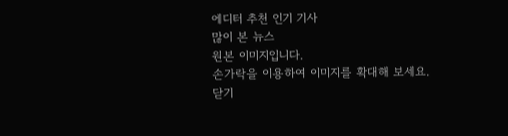에디터 추천 인기 기사
많이 본 뉴스
원본 이미지입니다.
손가락을 이용하여 이미지를 확대해 보세요.
닫기